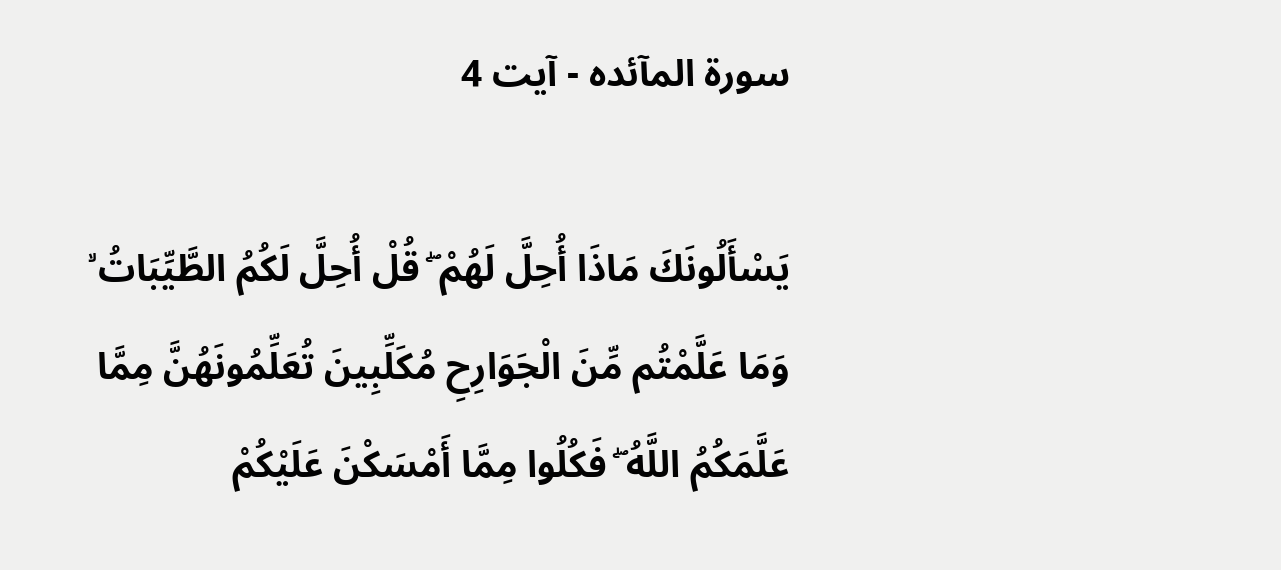سورة المآئدہ - آیت 4

يَسْأَلُونَكَ مَاذَا أُحِلَّ لَهُمْ ۖ قُلْ أُحِلَّ لَكُمُ الطَّيِّبَاتُ ۙ وَمَا عَلَّمْتُم مِّنَ الْجَوَارِحِ مُكَلِّبِينَ تُعَلِّمُونَهُنَّ مِمَّا عَلَّمَكُمُ اللَّهُ ۖ فَكُلُوا مِمَّا أَمْسَكْنَ عَلَيْكُمْ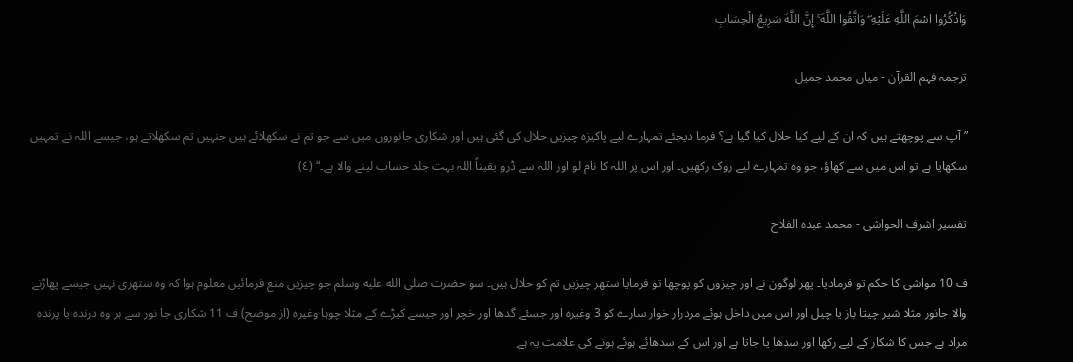وَاذْكُرُوا اسْمَ اللَّهِ عَلَيْهِ ۖ وَاتَّقُوا اللَّهَ ۚ إِنَّ اللَّهَ سَرِيعُ الْحِسَابِ

ترجمہ فہم القرآن - میاں محمد جمیل

” آپ سے پوچھتے ہیں کہ ان کے لیے کیا حلال کیا گیا ہے؟ فرما دیجئے تمہارے لیے پاکیزہ چیزیں حلال کی گئی ہیں اور شکاری جانوروں میں سے جو تم نے سکھلائے ہیں جنہیں تم سکھلاتے ہو، جیسے اللہ نے تمہیں سکھایا ہے تو اس میں سے کھاؤ، جو وہ تمہارے لیے روک رکھیں۔ اور اس پر اللہ کا نام لو اور اللہ سے ڈرو یقیناً اللہ بہت جلد حساب لینے والا ہے۔“ (٤)

تفسیر اشرف الحواشی - محمد عبدہ الفلاح

ف 10 مواشی کا حکم تو فرمادیا۔ پھر لوگون نے اور چیزوں کو پوچھا تو فرمایا ستھر چیزیں تم کو حلال ہیں۔ سو حضرت صلى الله عليه وسلم جو چیزیں منع فرمائیں معلوم ہوا کہ وہ ستھری نہیں جیسے پھاڑنے والا جانور مثلا شیر چیتا باز یا چیل اور اس میں داخل ہوئے مردرار خوار سارے کو 3 وغیرہ اور جسئے گدھا اور خچر اور جیسے کیڑے کے مثلا چوہا وغیرہ (از موضح) ف 11 شکاری جا نور سے ہر وہ درندہ یا پرندہ مراد ہے جس کا شکار کے لیے رکھا اور سدھا یا جاتا ہے اور اس کے سدھائے ہوئے ہونے کی علامت یہ ہے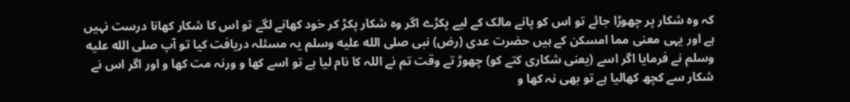کہ وہ شکار پر چھوڑا جائے تو اس کو پانے مالک کے لیے پکڑے اگر وہ شکار پکڑ کر خود کھانے لگے تو اس کا شکار کھانا درست نہیں ہے اور یہی معنی مما امسکن کے ہیں حضرت عدی (رض) نبی صلى الله عليه وسلم یہ مسئلہ دریافت کیا تو آپ صلى الله عليه وسلم نے فرمایا اگر اسے (یعنی شکاری کتے کو) چھوڑ تے وقت تم نے اللہ کا نام لیا ہے تو اسے کھا و ورنہ مت کھا و اور اگر اس نے شکار سے کچھ کھالیا ہے تو بھی نہ کھا و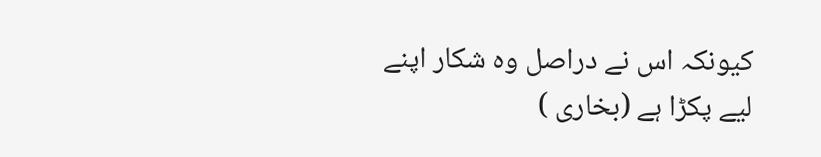کیونکہ اس نے دراصل وہ شکار اپنے لیے پکڑا ہے (بخاری )